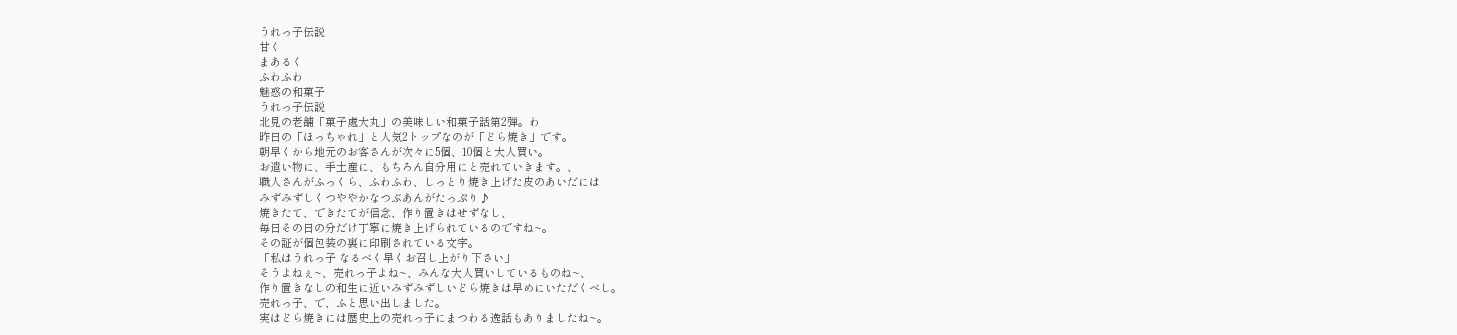うれっ子伝説
甘く
まあるく
ふわふわ
魅惑の和菓子
うれっ子伝説
北見の老舗「菓子處大丸」の美味しい和菓子話第2弾。わ
昨日の「ほっちゃれ」と人気2トップなのが「どら焼き」です。
朝早くから地元のお客さんが次々に5個、10個と大人買い。
お遣い物に、手土産に、もちろん自分用にと売れていきます。、
職人さんがふっくら、ふわふわ、しっとり焼き上げた皮のあいだには
みずみずしくつややかなつぶあんがたっぷり♪
焼きたて、できたてが信念、作り置きはせずなし、
毎日その日の分だけ丁寧に焼き上げられているのですね~。
その証が個包装の裏に印刷されている文字。
「私はうれっ子 なるべく早くお召し上がり下さい」
そうよねぇ~、売れっ子よね~、みんな大人買いしているものね~、
作り置きなしの和生に近いみずみずしいどら焼きは早めにいただくべし。
売れっ子、で、ふと思い出しました。
実はどら焼きには歴史上の売れっ子にまつわる逸話もありましたね~。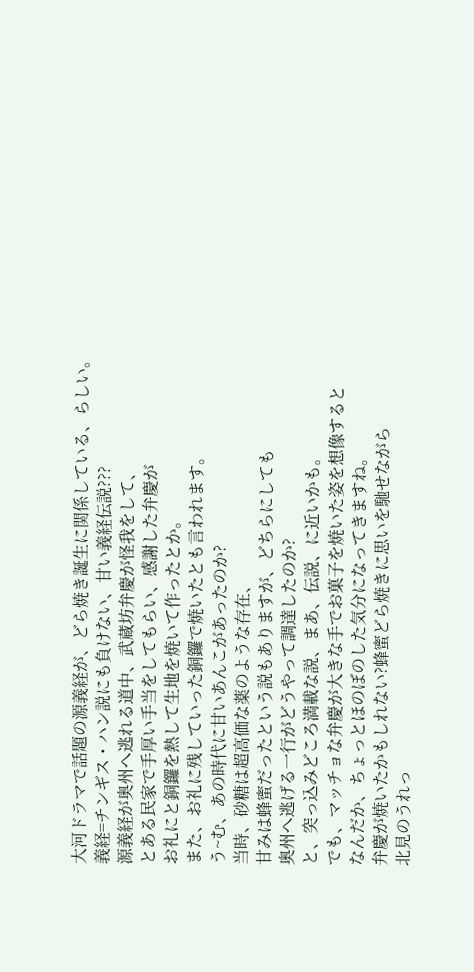大河ドラマで話題の源義経が、どら焼き誕生に関係している、らしい。
義経=チンギス・ハン説にも負けない、甘い義経伝説???
源義経が奥州へ逃れる道中、武蔵坊弁慶が怪我をして、
とある民家で手厚い手当をしてもらい、感謝した弁慶が
お礼にと銅鑼を熱して生地を焼いて作ったとか。
また、お礼に残していった銅鑼で焼いたとも言われます。
う~む、あの時代に甘いあんこがあったのか?
当時、砂糖は超高価な薬のような存在、
甘みは蜂蜜だったという説もありますが、どちらにしても
奥州へ逃げる一行がどうやって調達したのか?
と、突っ込みどころ満載な説、まあ、伝説、に近いかも。
でも、マッチョな弁慶が大きな手でお菓子を焼いた姿を想像すると
なんだか、ちょっとほのぼのした気分になってきますね。
弁慶が焼いたかもしれない?蜂蜜どら焼きに思いを馳せながら
北見のうれっ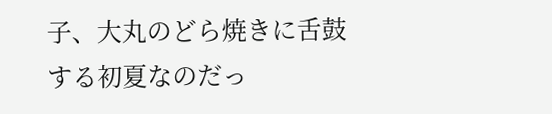子、大丸のどら焼きに舌鼓する初夏なのだっ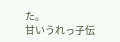た。
甘いうれっ子伝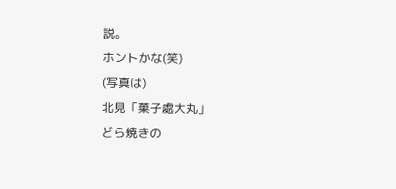説。
ホントかな(笑)
(写真は)
北見「菓子處大丸」
どら焼きの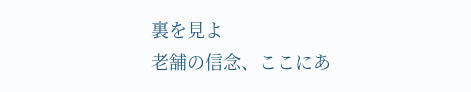裏を見よ
老舗の信念、ここにあ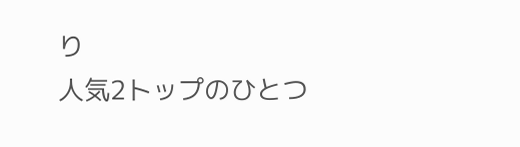り
人気2トップのひとつ